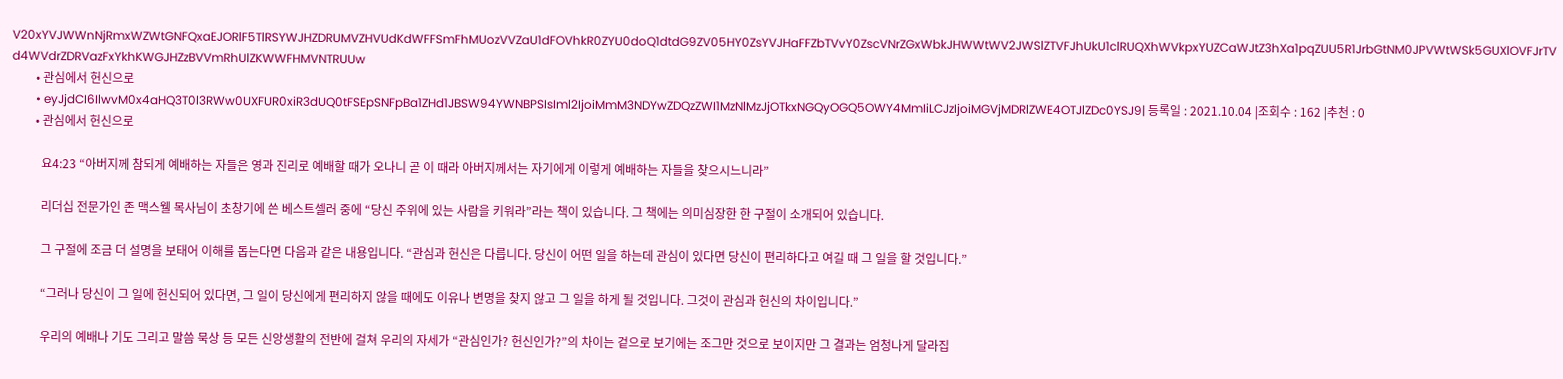V20xYVJWWnNjRmxWZWtGNFQxaEJORlF5TlRSYWJHZDRUMVZHVUdKdWFFSmFhMUozVVZaU1dFOVhkR0ZYU0doQ1dtdG9ZV05HY0ZsYVJHaFFZbTVvY0ZscVNrZGxWbkJHWWtWV2JWSlZTVFJhUkU1clRUQXhWVkpxYUZCaWJtZ3hXa1pqZUU5R1JrbGtNM0JPVWtWSk5GUXlOVFJrTVd4WVdrZDRVazFxYkhKWGJHZzBVVmRhUlZKWWFHMVNTRUUw
        • 관심에서 헌신으로
        • eyJjdCI6IlwvM0x4aHQ3T0l3RWw0UXFUR0xiR3dUQ0tFSEpSNFpBa1ZHd1JBSW94YWNBPSIsIml2IjoiMmM3NDYwZDQzZWI1MzNlMzJjOTkxNGQyOGQ5OWY4MmIiLCJzIjoiMGVjMDRlZWE4OTJlZDc0YSJ9| 등록일 : 2021.10.04 |조회수 : 162 |추천 : 0
        • 관심에서 헌신으로

          요4:23 “아버지께 참되게 예배하는 자들은 영과 진리로 예배할 때가 오나니 곧 이 때라 아버지께서는 자기에게 이렇게 예배하는 자들을 찾으시느니라”

          리더십 전문가인 존 맥스웰 목사님이 초창기에 쓴 베스트셀러 중에 “당신 주위에 있는 사람을 키워라”라는 책이 있습니다. 그 책에는 의미심장한 한 구절이 소개되어 있습니다.

          그 구절에 조금 더 설명을 보태어 이해를 돕는다면 다음과 같은 내용입니다. “관심과 헌신은 다릅니다. 당신이 어떤 일을 하는데 관심이 있다면 당신이 편리하다고 여길 때 그 일을 할 것입니다.”

          “그러나 당신이 그 일에 헌신되어 있다면, 그 일이 당신에게 편리하지 않을 때에도 이유나 변명을 찾지 않고 그 일을 하게 될 것입니다. 그것이 관심과 헌신의 차이입니다.”

          우리의 예배나 기도 그리고 말씀 묵상 등 모든 신앙생활의 전반에 걸쳐 우리의 자세가 “관심인가? 헌신인가?”의 차이는 겉으로 보기에는 조그만 것으로 보이지만 그 결과는 엄청나게 달라집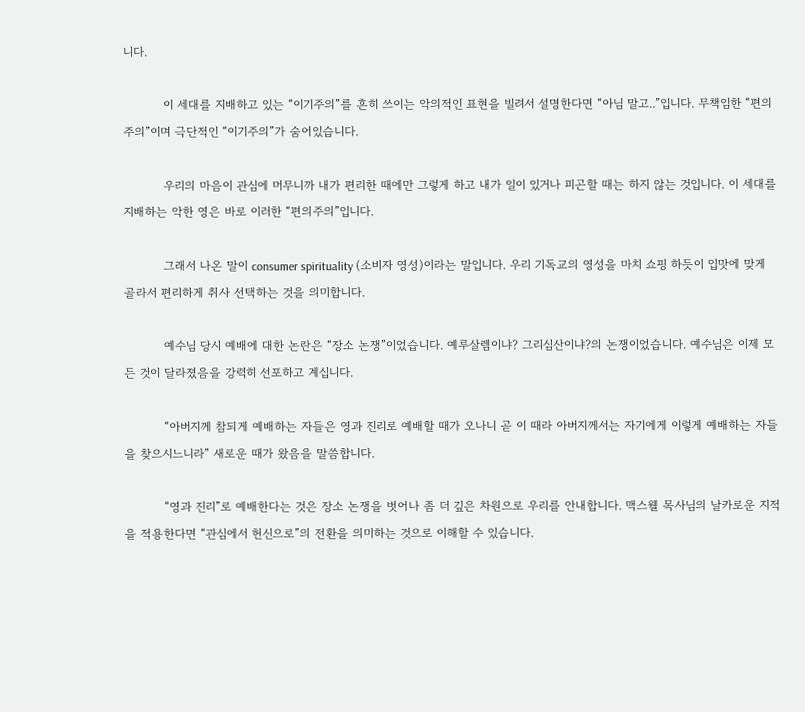니다.

          이 세대를 지배하고 있는 “이기주의”를 흔히 쓰이는 악의적인 표현을 빌려서 설명한다면 “아님 말고..”입니다. 무책임한 “편의주의”이며 극단적인 “이기주의”가 숨어있습니다.

          우리의 마음이 관심에 머무니까 내가 편리한 때에만 그렇게 하고 내가 일이 있거나 피곤할 때는 하지 않는 것입니다. 이 세대를 지배하는 악한 영은 바로 이러한 “편의주의”입니다.

          그래서 나온 말이 consumer spirituality (소비자 영성)이라는 말입니다. 우리 기독교의 영성을 마치 쇼핑 하듯이 입맛에 맞게 골라서 편리하게 취사 선택하는 것을 의미합니다.

          예수님 당시 예배에 대한 논란은 “장소 논쟁”이었습니다. 예루살렘이냐? 그리심산이냐?의 논쟁이었습니다. 예수님은 이제 모든 것이 달라졌음을 강력히 선포하고 계십니다.

          “아버지께 참되게 예배하는 자들은 영과 진리로 예배할 때가 오나니 곧 이 때라 아버지께서는 자기에게 이렇게 예배하는 자들을 찾으시느니라” 새로운 때가 왔음을 말씀합니다.

          “영과 진리”로 예배한다는 것은 장소 논쟁을 벗어나 좀 더 깊은 차원으로 우리를 안내합니다. 맥스웰 목사님의 날카로운 지적을 적용한다면 “관심에서 헌신으로”의 전환을 의미하는 것으로 이해할 수 있습니다.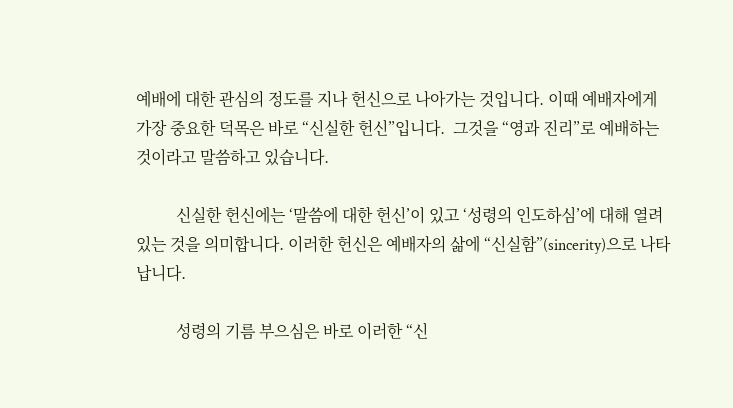예배에 대한 관심의 정도를 지나 헌신으로 나아가는 것입니다. 이때 예배자에게 가장 중요한 덕목은 바로 “신실한 헌신”입니다.  그것을 “영과 진리”로 예배하는 것이라고 말씀하고 있습니다.

          신실한 헌신에는 ‘말씀에 대한 헌신’이 있고 ‘성령의 인도하심’에 대해 열려있는 것을 의미합니다. 이러한 헌신은 예배자의 삶에 “신실함”(sincerity)으로 나타납니다.

          성령의 기름 부으심은 바로 이러한 “신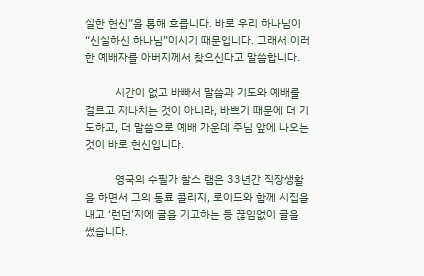실한 헌신”을 통해 흐릅니다. 바로 우리 하나님이 “신실하신 하나님”이시기 때문입니다. 그래서 이러한 예배자를 아버지께서 찾으신다고 말씀합니다.

          시간이 없고 바빠서 말씀과 기도와 예배를 걸르고 지나치는 것이 아니라, 바쁘기 때문에 더 기도하고, 더 말씀으로 예배 가운데 주님 앞에 나오는 것이 바로 헌신입니다.

          영국의 수필가 찰스 램은 33년간 직장생활을 하면서 그의 동료 콜리지, 로이드와 함께 시집을 내고 ‘런던'지에 글을 기고하는 등 끊임없이 글을 썼습니다.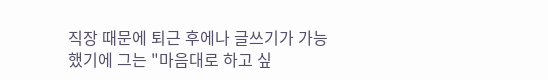직장 때문에 퇴근 후에나 글쓰기가 가능했기에 그는 "마음대로 하고 싶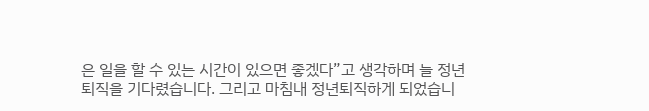은 일을 할 수 있는 시간이 있으면 좋겠다”고 생각하며 늘 정년퇴직을 기다렸습니다. 그리고 마침내 정년퇴직하게 되었습니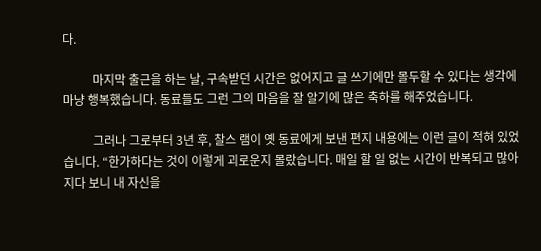다.

          마지막 출근을 하는 날, 구속받던 시간은 없어지고 글 쓰기에만 몰두할 수 있다는 생각에 마냥 행복했습니다. 동료들도 그런 그의 마음을 잘 알기에 많은 축하를 해주었습니다.

          그러나 그로부터 3년 후, 찰스 램이 옛 동료에게 보낸 편지 내용에는 이런 글이 적혀 있었습니다. “한가하다는 것이 이렇게 괴로운지 몰랐습니다. 매일 할 일 없는 시간이 반복되고 많아지다 보니 내 자신을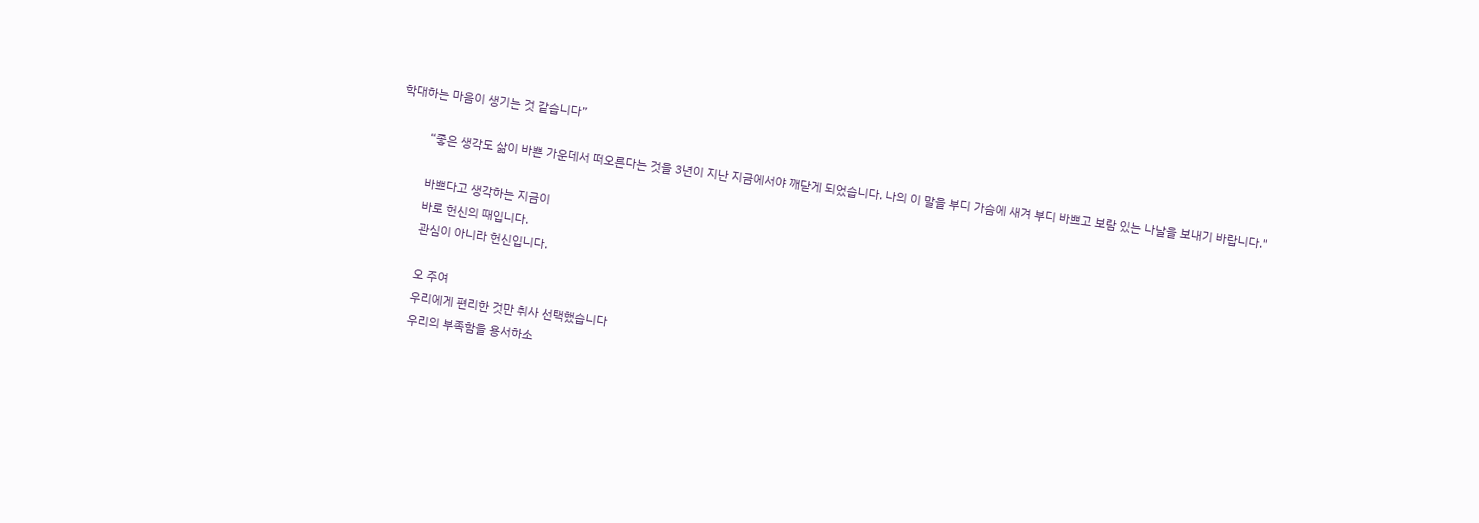학대하는 마음이 생기는 것 같습니다”

          “좋은 생각도 삶이 바쁜 가운데서 떠오른다는 것을 3년이 지난 지금에서야 깨닫게 되었습니다. 나의 이 말을 부디 가슴에 새겨 부디 바쁘고 보람 있는 나날을 보내기 바랍니다."

          바쁘다고 생각하는 지금이
          바로 헌신의 때입니다.
          관심이 아니라 헌신입니다.

          오 주여
          우리에게 편리한 것만 취사 선택했습니다
          우리의 부족함을 용서하소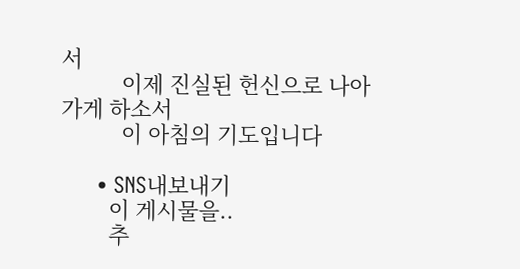서
          이제 진실된 헌신으로 나아가게 하소서
          이 아침의 기도입니다

      • SNS내보내기
        이 게시물을..
        추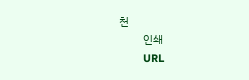천
        인쇄
        URL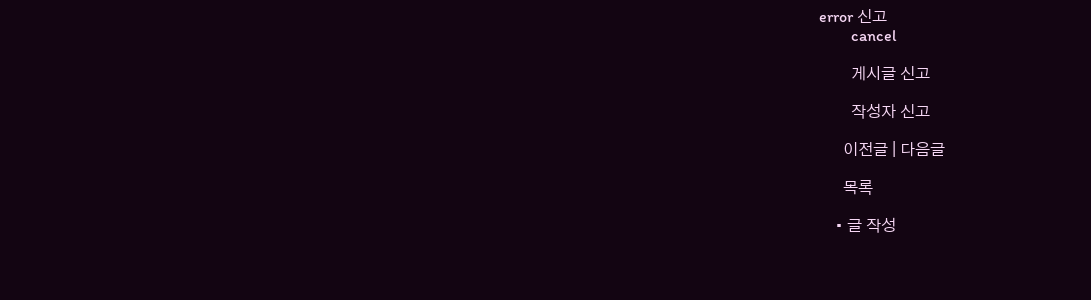error 신고
        cancel

        게시글 신고

        작성자 신고

      이전글 | 다음글

      목록

    • 글 작성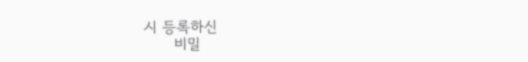시 등록하신
      비밀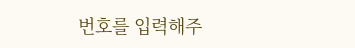번호를 입력해주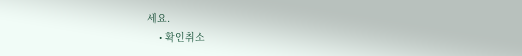세요.
    • 확인취소